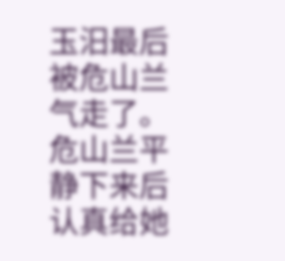玉汨最后被危山兰气走了。
危山兰平静下来后认真给她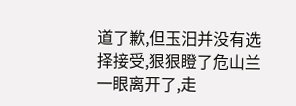道了歉,但玉汨并没有选择接受,狠狠瞪了危山兰一眼离开了,走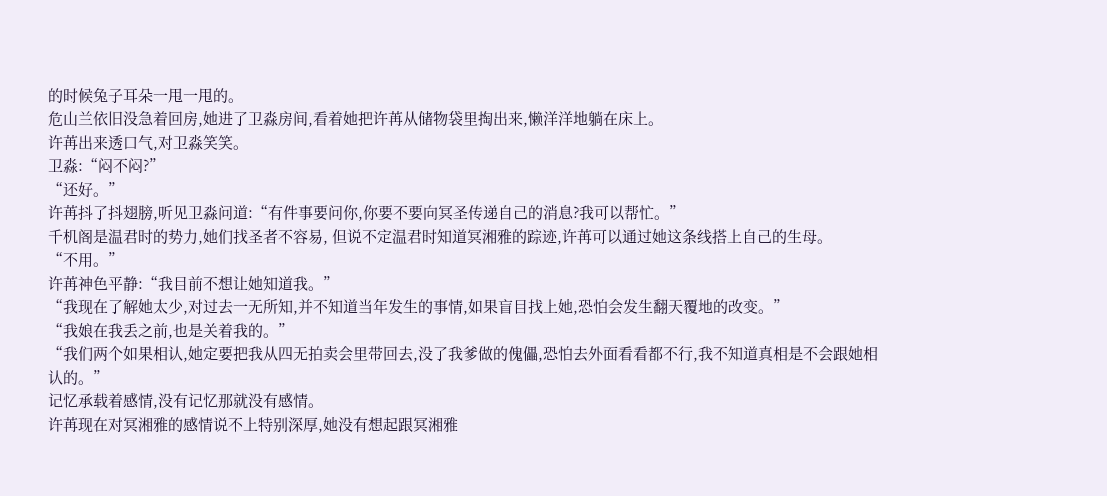的时候兔子耳朵一甩一甩的。
危山兰依旧没急着回房,她进了卫淼房间,看着她把许苒从储物袋里掏出来,懒洋洋地躺在床上。
许苒出来透口气,对卫淼笑笑。
卫淼:“闷不闷?”
“还好。”
许苒抖了抖翅膀,听见卫淼问道:“有件事要问你,你要不要向冥圣传递自己的消息?我可以帮忙。”
千机阁是温君时的势力,她们找圣者不容易, 但说不定温君时知道冥湘雅的踪迹,许苒可以通过她这条线搭上自己的生母。
“不用。”
许苒神色平静:“我目前不想让她知道我。”
“我现在了解她太少,对过去一无所知,并不知道当年发生的事情,如果盲目找上她,恐怕会发生翻天覆地的改变。”
“我娘在我丢之前,也是关着我的。”
“我们两个如果相认,她定要把我从四无拍卖会里带回去,没了我爹做的傀儡,恐怕去外面看看都不行,我不知道真相是不会跟她相认的。”
记忆承载着感情,没有记忆那就没有感情。
许苒现在对冥湘雅的感情说不上特别深厚,她没有想起跟冥湘雅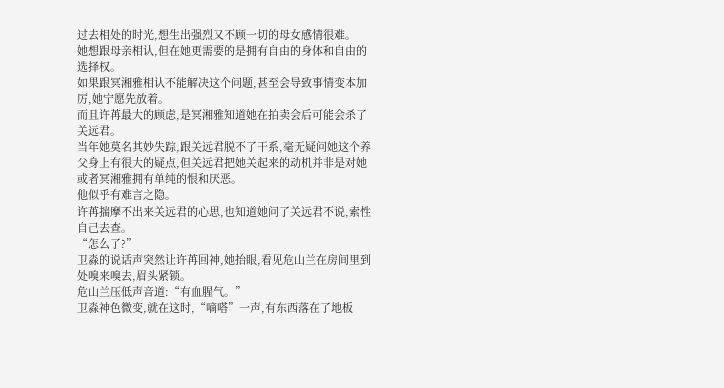过去相处的时光,想生出强烈又不顾一切的母女感情很难。
她想跟母亲相认,但在她更需要的是拥有自由的身体和自由的选择权。
如果跟冥湘雅相认不能解决这个问题,甚至会导致事情变本加厉,她宁愿先放着。
而且许苒最大的顾虑,是冥湘雅知道她在拍卖会后可能会杀了关远君。
当年她莫名其妙失踪,跟关远君脱不了干系,毫无疑问她这个养父身上有很大的疑点,但关远君把她关起来的动机并非是对她或者冥湘雅拥有单纯的恨和厌恶。
他似乎有难言之隐。
许苒揣摩不出来关远君的心思,也知道她问了关远君不说,索性自己去查。
“怎么了?”
卫淼的说话声突然让许苒回神,她抬眼,看见危山兰在房间里到处嗅来嗅去,眉头紧锁。
危山兰压低声音道:“有血腥气。”
卫淼神色微变,就在这时,“嘀嗒”一声,有东西落在了地板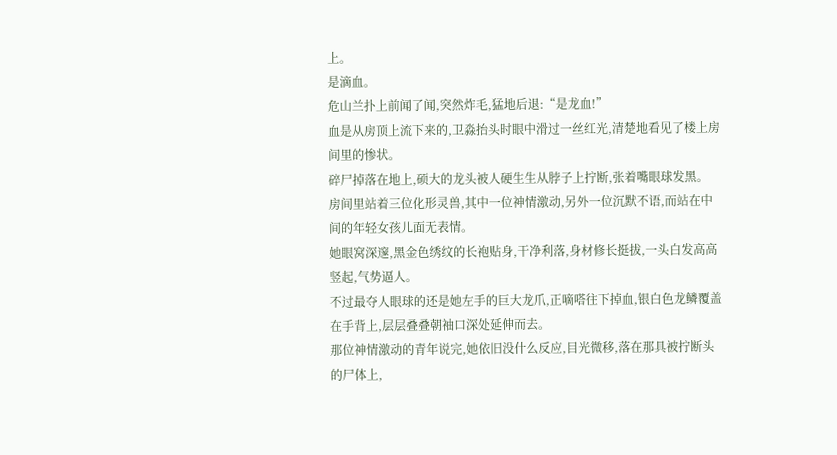上。
是滴血。
危山兰扑上前闻了闻,突然炸毛,猛地后退:“是龙血!”
血是从房顶上流下来的,卫淼抬头时眼中滑过一丝红光,清楚地看见了楼上房间里的惨状。
碎尸掉落在地上,硕大的龙头被人硬生生从脖子上拧断,张着嘴眼球发黑。
房间里站着三位化形灵兽,其中一位神情激动,另外一位沉默不语,而站在中间的年轻女孩儿面无表情。
她眼窝深邃,黑金色绣纹的长袍贴身,干净利落,身材修长挺拔,一头白发高高竖起,气势逼人。
不过最夺人眼球的还是她左手的巨大龙爪,正嘀嗒往下掉血,银白色龙鳞覆盖在手背上,层层叠叠朝袖口深处延伸而去。
那位神情激动的青年说完,她依旧没什么反应,目光微移,落在那具被拧断头的尸体上,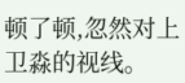顿了顿,忽然对上卫淼的视线。